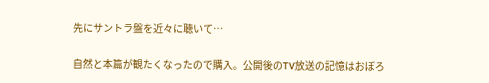先にサントラ盤を近々に聴いて…

自然と本篇が観たくなったので購入。公開後のTV放送の記憶はおぼろ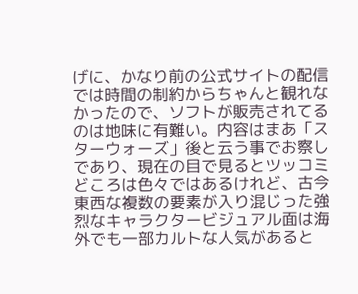げに、かなり前の公式サイトの配信では時間の制約からちゃんと観れなかったので、ソフトが販売されてるのは地味に有難い。内容はまあ「スターウォーズ」後と云う事でお察しであり、現在の目で見るとツッコミどころは色々ではあるけれど、古今東西な複数の要素が入り混じった強烈なキャラクタービジュアル面は海外でも一部カルトな人気があると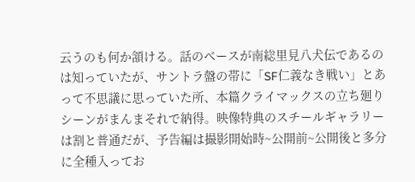云うのも何か頷ける。話のベースが南総里見八犬伝であるのは知っていたが、サントラ盤の帯に「SF仁義なき戦い」とあって不思議に思っていた所、本篇クライマックスの立ち廻りシーンがまんまそれで納得。映像特典のスチールギャラリーは割と普通だが、予告編は撮影開始時~公開前~公開後と多分に全種入ってお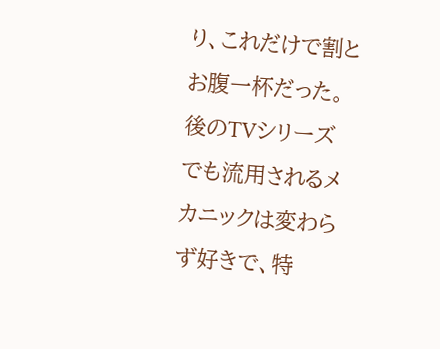り、これだけで割とお腹一杯だった。後のTVシリーズでも流用されるメカニックは変わらず好きで、特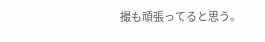撮も頑張ってると思う。